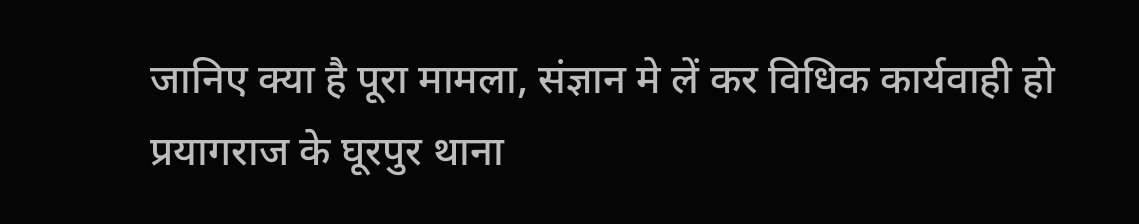जानिए क्या है पूरा मामला, संज्ञान मे लें कर विधिक कार्यवाही हो प्रयागराज के घूरपुर थाना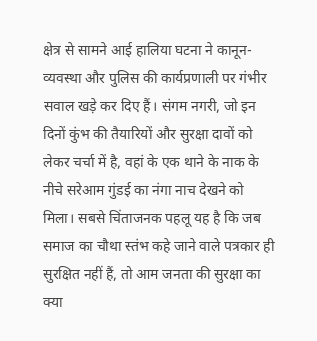क्षेत्र से सामने आई हालिया घटना ने कानून-व्यवस्था और पुलिस की कार्यप्रणाली पर गंभीर सवाल खड़े कर दिए हैं। संगम नगरी, जो इन दिनों कुंभ की तैयारियों और सुरक्षा दावों को लेकर चर्चा में है, वहां के एक थाने के नाक के नीचे सरेआम गुंडई का नंगा नाच देखने को मिला। सबसे चिंताजनक पहलू यह है कि जब समाज का चौथा स्तंभ कहे जाने वाले पत्रकार ही सुरक्षित नहीं हैं, तो आम जनता की सुरक्षा का क्या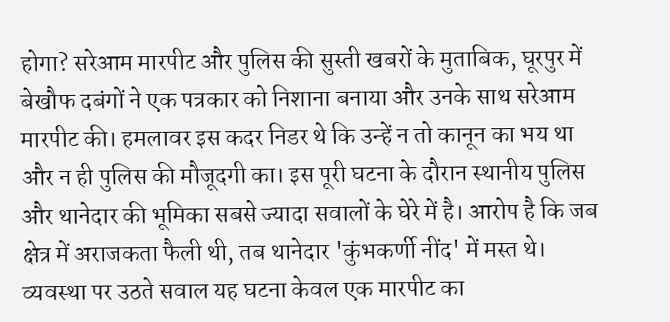होगा? सरेआम मारपीट और पुलिस की सुस्ती खबरों के मुताबिक, घूरपुर में बेखौफ दबंगों ने एक पत्रकार को निशाना बनाया और उनके साथ सरेआम मारपीट की। हमलावर इस कदर निडर थे कि उन्हें न तो कानून का भय था और न ही पुलिस की मौजूदगी का। इस पूरी घटना के दौरान स्थानीय पुलिस और थानेदार की भूमिका सबसे ज्यादा सवालों के घेरे में है। आरोप है कि जब क्षेत्र में अराजकता फैली थी, तब थानेदार 'कुंभकर्णी नींद' में मस्त थे। व्यवस्था पर उठते सवाल यह घटना केवल एक मारपीट का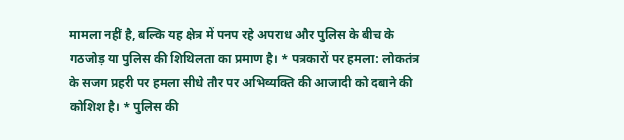मामला नहीं है, बल्कि यह क्षेत्र में पनप रहे अपराध और पुलिस के बीच के गठजोड़ या पुलिस की शिथिलता का प्रमाण है। * पत्रकारों पर हमला: लोकतंत्र के सजग प्रहरी पर हमला सीधे तौर पर अभिव्यक्ति की आजादी को दबाने की कोशिश है। * पुलिस की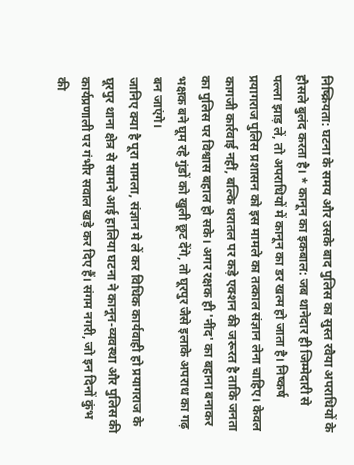निष्क्रियता: घटना के समय और उसके बाद पुलिस का सुस्त रवैया अपराधियों के हौसले बुलंद करता है। * कानून का इकबाल: जब थानेदार ही जिम्मेदारी से पल्ला झाड़ लें, तो अपराधियों में कानून का डर खत्म हो जाता है। निष्कर्ष प्रयागराज पुलिस प्रशासन को इस मामले का तत्काल संज्ञान लेना चाहिए। केवल कागजी कार्रवाई नहीं, बल्कि धरातल पर कड़े एक्शन की जरूरत है ताकि जनता का पुलिस पर विश्वास बहाल हो सके। अगर रक्षक ही 'नींद' का बहाना बनाकर भक्षक बने घूम रहे गुंडों को खुली छूट देंगे, तो घूरपुर जैसे इलाके अपराध का गढ़ बन जाएंगे।
जानिए क्या है पूरा मामला, संज्ञान मे लें कर विधिक कार्यवाही हो प्रयागराज के घूरपुर थाना क्षेत्र से सामने आई हालिया घटना ने कानून-व्यवस्था और पुलिस की कार्यप्रणाली पर गंभीर सवाल खड़े कर दिए हैं। संगम नगरी, जो इन दिनों कुंभ की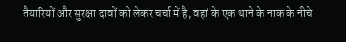तैयारियों और सुरक्षा दावों को लेकर चर्चा में है, वहां के एक थाने के नाक के नीचे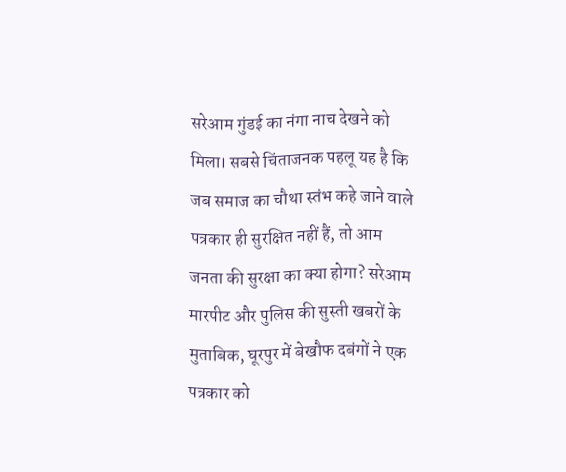सरेआम गुंडई का नंगा नाच देखने को मिला। सबसे चिंताजनक पहलू यह है कि जब समाज का चौथा स्तंभ कहे जाने वाले पत्रकार ही सुरक्षित नहीं हैं, तो आम जनता की सुरक्षा का क्या होगा? सरेआम मारपीट और पुलिस की सुस्ती खबरों के मुताबिक, घूरपुर में बेखौफ दबंगों ने एक पत्रकार को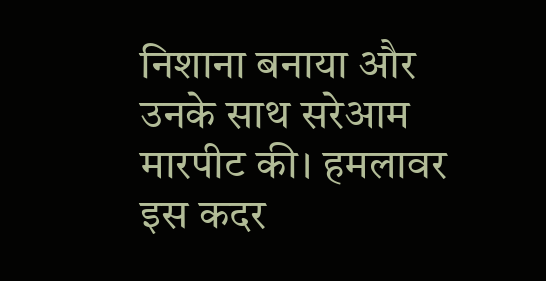निशाना बनाया और उनके साथ सरेआम मारपीट की। हमलावर इस कदर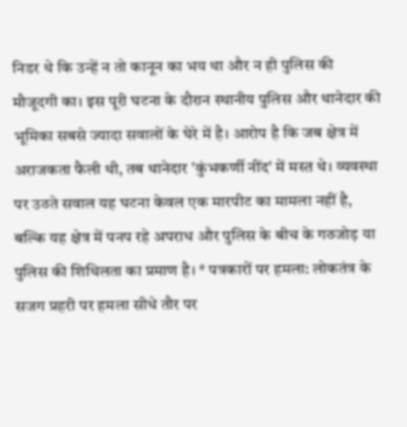निडर थे कि उन्हें न तो कानून का भय था और न ही पुलिस की मौजूदगी का। इस पूरी घटना के दौरान स्थानीय पुलिस और थानेदार की भूमिका सबसे ज्यादा सवालों के घेरे में है। आरोप है कि जब क्षेत्र में अराजकता फैली थी, तब थानेदार 'कुंभकर्णी नींद' में मस्त थे। व्यवस्था पर उठते सवाल यह घटना केवल एक मारपीट का मामला नहीं है, बल्कि यह क्षेत्र में पनप रहे अपराध और पुलिस के बीच के गठजोड़ या पुलिस की शिथिलता का प्रमाण है। * पत्रकारों पर हमला: लोकतंत्र के सजग प्रहरी पर हमला सीधे तौर पर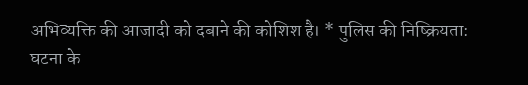अभिव्यक्ति की आजादी को दबाने की कोशिश है। * पुलिस की निष्क्रियता: घटना के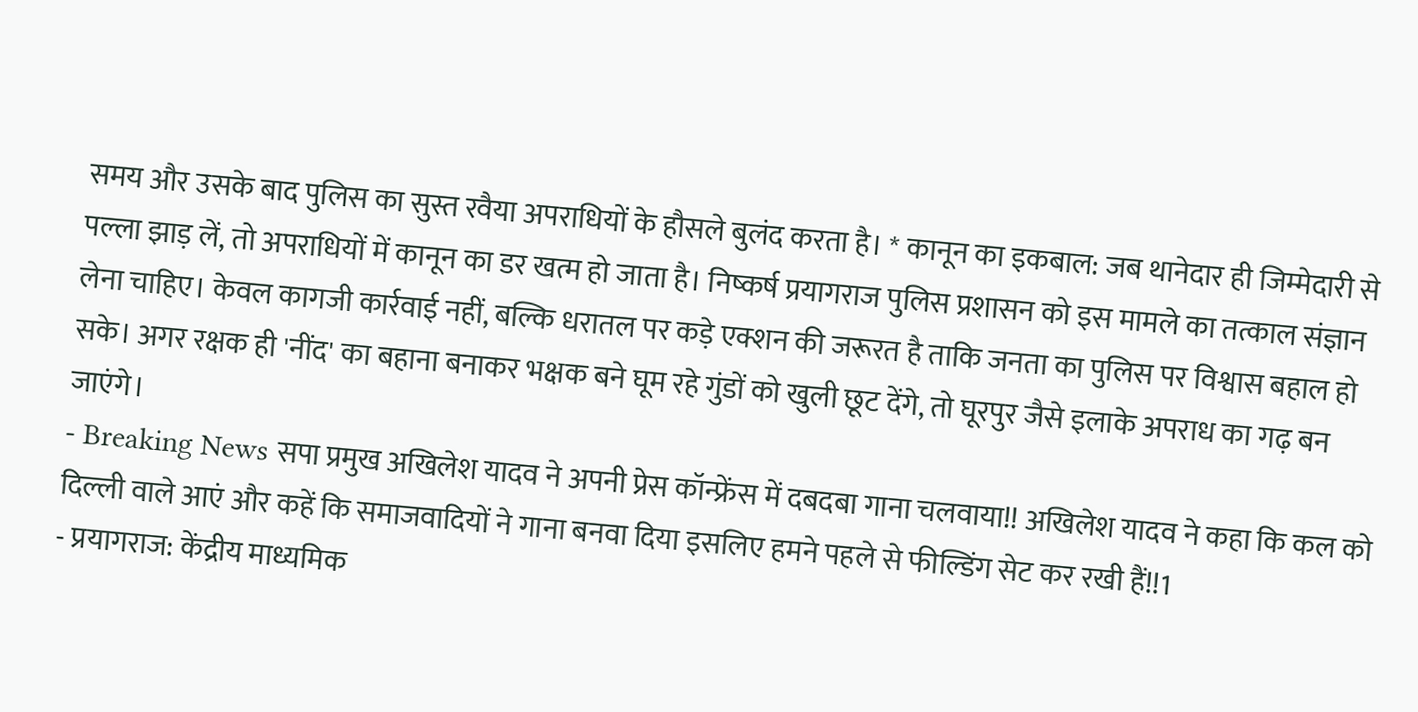समय और उसके बाद पुलिस का सुस्त रवैया अपराधियों के हौसले बुलंद करता है। * कानून का इकबाल: जब थानेदार ही जिम्मेदारी से पल्ला झाड़ लें, तो अपराधियों में कानून का डर खत्म हो जाता है। निष्कर्ष प्रयागराज पुलिस प्रशासन को इस मामले का तत्काल संज्ञान लेना चाहिए। केवल कागजी कार्रवाई नहीं, बल्कि धरातल पर कड़े एक्शन की जरूरत है ताकि जनता का पुलिस पर विश्वास बहाल हो सके। अगर रक्षक ही 'नींद' का बहाना बनाकर भक्षक बने घूम रहे गुंडों को खुली छूट देंगे, तो घूरपुर जैसे इलाके अपराध का गढ़ बन जाएंगे।
- Breaking News सपा प्रमुख अखिलेश यादव ने अपनी प्रेस कॉन्फ्रेंस में दबदबा गाना चलवाया!! अखिलेश यादव ने कहा कि कल को दिल्ली वाले आएं और कहें कि समाजवादियों ने गाना बनवा दिया इसलिए हमने पहले से फील्डिंग सेट कर रखी हैं!!1
- प्रयागराज: केंद्रीय माध्यमिक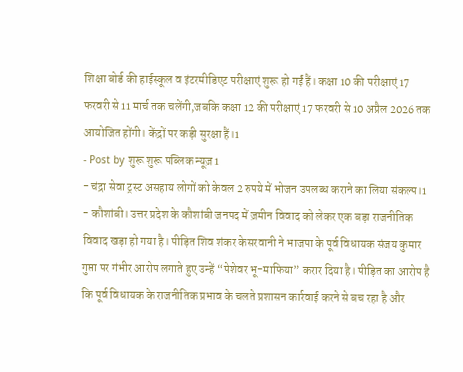शिक्षा बोर्ड की हाईस्कूल व इंटरमीडिएट परीक्षाएं शुरू हो गईं हैं। कक्षा 10 की परीक्षाएं 17 फरवरी से 11 मार्च तक चलेंगी,जबकि कक्षा 12 की परीक्षाएं 17 फरवरी से 10 अप्रैल 2026 तक आयोजित होंगी। केंद्रों पर कड़ी सुरक्षा हैं।1
- Post by शुरू शुरू पब्लिक न्यूज़1
- चंद्रा सेवा ट्रस्ट असहाय लोगों को केवल 2 रुपये में भोजन उपलब्ध कराने का लिया संकल्प।1
- कौशांबी। उत्तर प्रदेश के कौशांबी जनपद में ज़मीन विवाद को लेकर एक बड़ा राजनीतिक विवाद खड़ा हो गया है। पीड़ित शिव शंकर केसरवानी ने भाजपा के पूर्व विधायक संजय कुमार गुप्ता पर गंभीर आरोप लगाते हुए उन्हें “पेशेवर भू-माफिया” करार दिया है। पीड़ित का आरोप है कि पूर्व विधायक के राजनीतिक प्रभाव के चलते प्रशासन कार्रवाई करने से बच रहा है और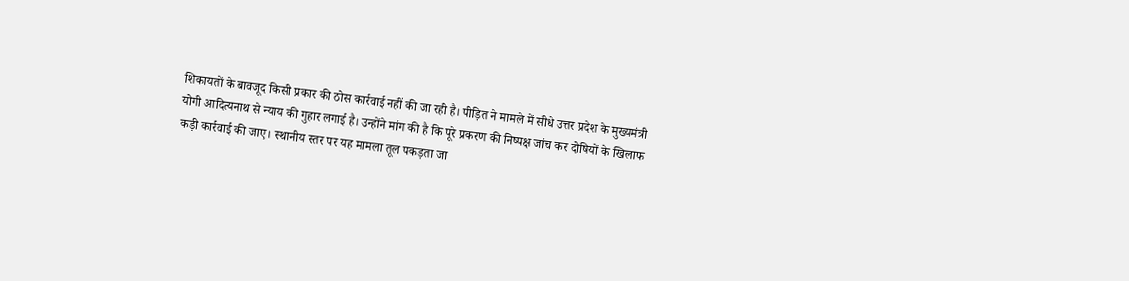शिकायतों के बावजूद किसी प्रकार की ठोस कार्रवाई नहीं की जा रही है। पीड़ित ने मामले में सीधे उत्तर प्रदेश के मुख्यमंत्री योगी आदित्यनाथ से न्याय की गुहार लगाई है। उन्होंने मांग की है कि पूरे प्रकरण की निष्पक्ष जांच कर दोषियों के खिलाफ कड़ी कार्रवाई की जाए। स्थानीय स्तर पर यह मामला तूल पकड़ता जा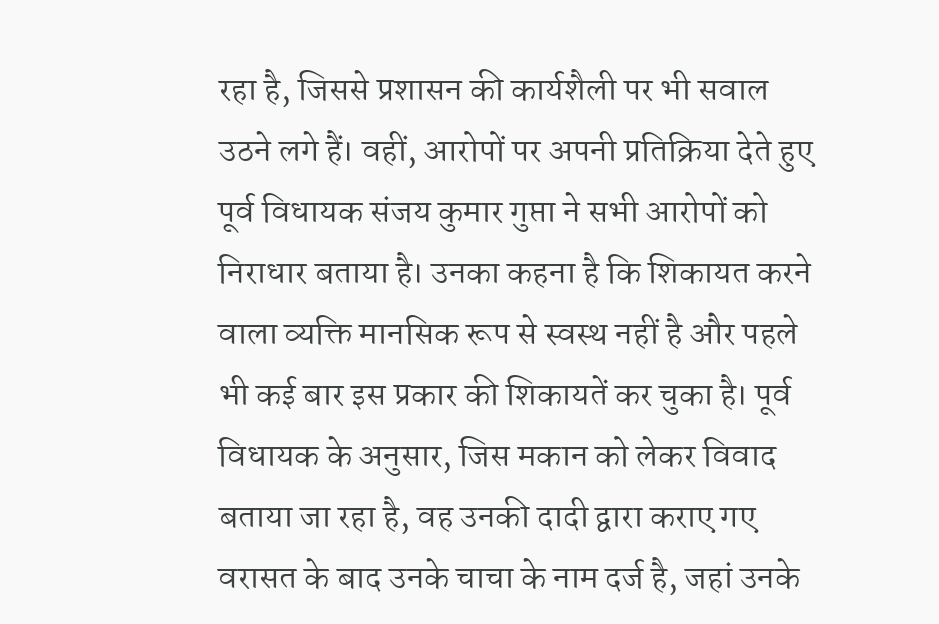रहा है, जिससे प्रशासन की कार्यशैली पर भी सवाल उठने लगे हैं। वहीं, आरोपों पर अपनी प्रतिक्रिया देते हुए पूर्व विधायक संजय कुमार गुप्ता ने सभी आरोपों को निराधार बताया है। उनका कहना है कि शिकायत करने वाला व्यक्ति मानसिक रूप से स्वस्थ नहीं है और पहले भी कई बार इस प्रकार की शिकायतें कर चुका है। पूर्व विधायक के अनुसार, जिस मकान को लेकर विवाद बताया जा रहा है, वह उनकी दादी द्वारा कराए गए वरासत के बाद उनके चाचा के नाम दर्ज है, जहां उनके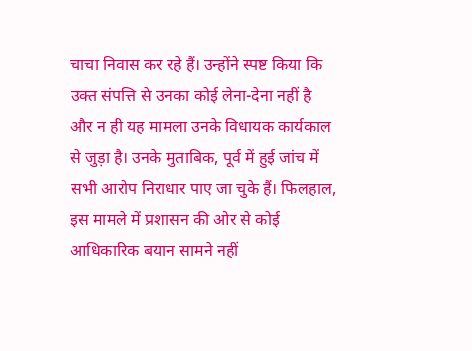चाचा निवास कर रहे हैं। उन्होंने स्पष्ट किया कि उक्त संपत्ति से उनका कोई लेना-देना नहीं है और न ही यह मामला उनके विधायक कार्यकाल से जुड़ा है। उनके मुताबिक, पूर्व में हुई जांच में सभी आरोप निराधार पाए जा चुके हैं। फिलहाल, इस मामले में प्रशासन की ओर से कोई आधिकारिक बयान सामने नहीं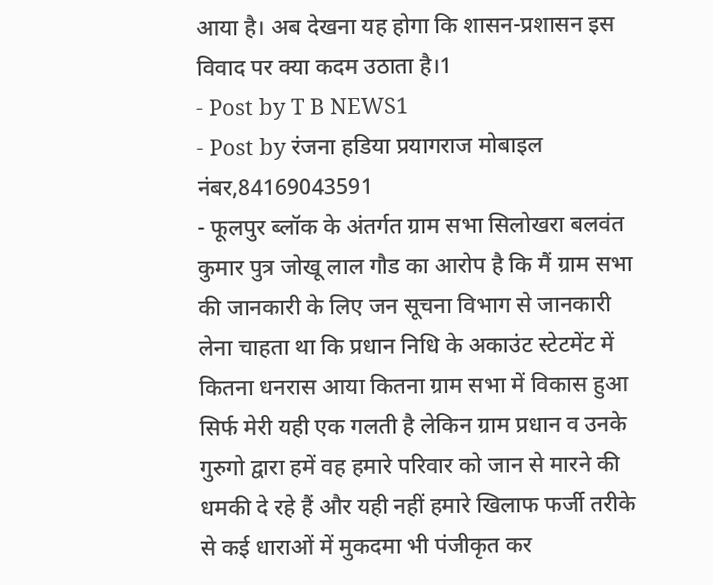आया है। अब देखना यह होगा कि शासन-प्रशासन इस विवाद पर क्या कदम उठाता है।1
- Post by T B NEWS1
- Post by रंजना हडिया प्रयागराज मोबाइल नंबर,84169043591
- फूलपुर ब्लॉक के अंतर्गत ग्राम सभा सिलोखरा बलवंत कुमार पुत्र जोखू लाल गौड का आरोप है कि मैं ग्राम सभा की जानकारी के लिए जन सूचना विभाग से जानकारी लेना चाहता था कि प्रधान निधि के अकाउंट स्टेटमेंट में कितना धनरास आया कितना ग्राम सभा में विकास हुआ सिर्फ मेरी यही एक गलती है लेकिन ग्राम प्रधान व उनके गुरुगो द्वारा हमें वह हमारे परिवार को जान से मारने की धमकी दे रहे हैं और यही नहीं हमारे खिलाफ फर्जी तरीके से कई धाराओं में मुकदमा भी पंजीकृत कर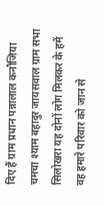दिए हैं ग्राम प्रधान पन्नालाल कनौजिया चमचा श्याम बहादुर जायसवाल ग्राम सभा सिलोखरा यह दोनों लोग मिलकर के हमें वह हमारे परिवार को जान से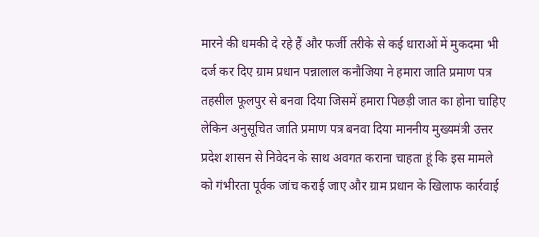मारने की धमकी दे रहे हैं और फर्जी तरीके से कई धाराओं में मुकदमा भी दर्ज कर दिए ग्राम प्रधान पन्नालाल कनौजिया ने हमारा जाति प्रमाण पत्र तहसील फूलपुर से बनवा दिया जिसमें हमारा पिछड़ी जात का होना चाहिए लेकिन अनुसूचित जाति प्रमाण पत्र बनवा दिया माननीय मुख्यमंत्री उत्तर प्रदेश शासन से निवेदन के साथ अवगत कराना चाहता हूं कि इस मामले को गंभीरता पूर्वक जांच कराई जाए और ग्राम प्रधान के खिलाफ कार्रवाई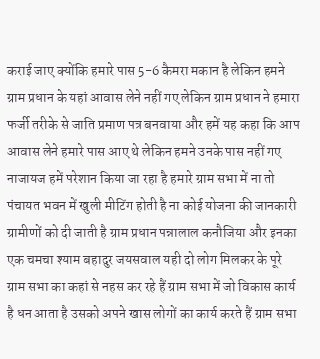कराई जाए क्योंकि हमारे पास 5-6 कैमरा मकान है लेकिन हमने ग्राम प्रधान के यहां आवास लेने नहीं गए लेकिन ग्राम प्रधान ने हमारा फर्जी तरीके से जाति प्रमाण पत्र बनवाया और हमें यह कहा कि आप आवास लेने हमारे पास आए थे लेकिन हमने उनके पास नहीं गए नाजायज हमें परेशान किया जा रहा है हमारे ग्राम सभा में ना तो पंचायत भवन में खुली मीटिंग होती है ना कोई योजना की जानकारी ग्रामीणों को दी जाती है ग्राम प्रधान पन्नालाल कनौजिया और इनका एक चमचा श्याम बहादुर जयसवाल यही दो लोग मिलकर के पूरे ग्राम सभा का कहां से नहस कर रहे हैं ग्राम सभा में जो विकास कार्य है धन आता है उसको अपने खास लोगों का कार्य करते हैं ग्राम सभा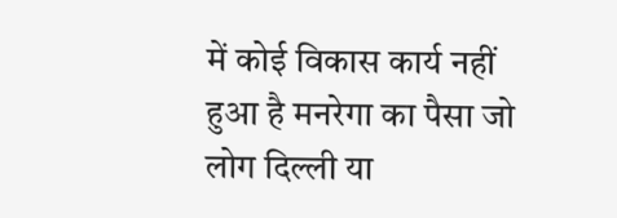में कोई विकास कार्य नहीं हुआ है मनरेगा का पैसा जो लोग दिल्ली या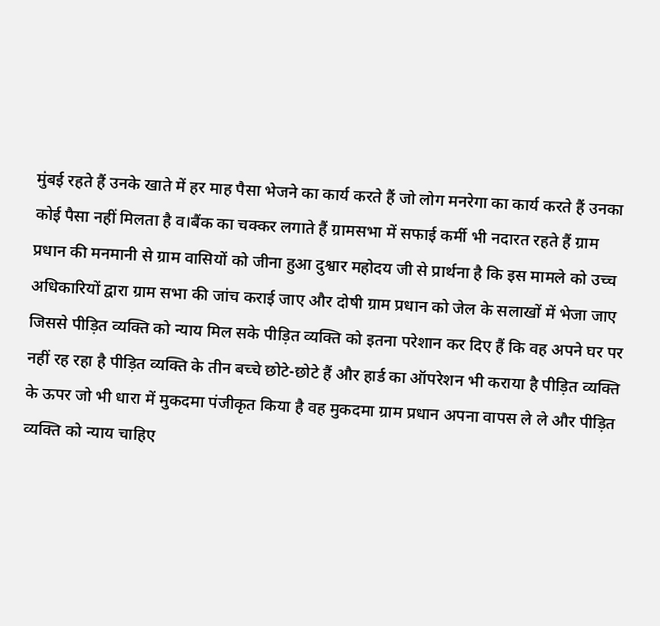मुंबई रहते हैं उनके खाते में हर माह पैसा भेजने का कार्य करते हैं जो लोग मनरेगा का कार्य करते हैं उनका कोई पैसा नहीं मिलता है व।बैंक का चक्कर लगाते हैं ग्रामसभा में सफाई कर्मी भी नदारत रहते हैं ग्राम प्रधान की मनमानी से ग्राम वासियों को जीना हुआ दुश्वार महोदय जी से प्रार्थना है कि इस मामले को उच्च अधिकारियों द्वारा ग्राम सभा की जांच कराई जाए और दोषी ग्राम प्रधान को जेल के सलाखों में भेजा जाए जिससे पीड़ित व्यक्ति को न्याय मिल सके पीड़ित व्यक्ति को इतना परेशान कर दिए हैं कि वह अपने घर पर नहीं रह रहा है पीड़ित व्यक्ति के तीन बच्चे छोटे-छोटे हैं और हार्ड का ऑपरेशन भी कराया है पीड़ित व्यक्ति के ऊपर जो भी धारा में मुकदमा पंजीकृत किया है वह मुकदमा ग्राम प्रधान अपना वापस ले ले और पीड़ित व्यक्ति को न्याय चाहिए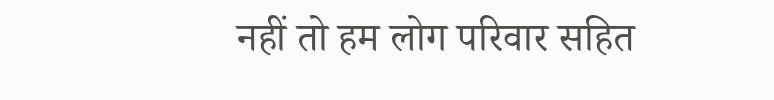नहीं तो हम लोग परिवार सहित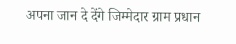अपना जान दे देंगे जिम्मेदार ग्राम प्रधान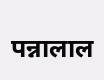पन्नालाल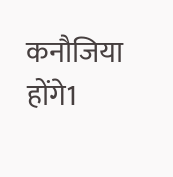कनौजिया होंगे1